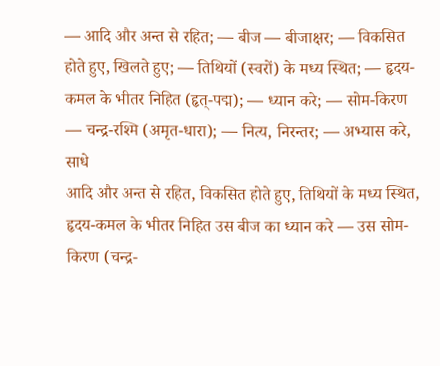— आदि और अन्त से रहित; — बीज — बीजाक्षर; — विकसित होते हुए, खिलते हुए; — तिथियों (स्वरों) के मध्य स्थित; — हृदय-कमल के भीतर निहित (हृत्-पद्म); — ध्यान करे; — सोम-किरण — चन्द्र-रश्मि (अमृत-धारा); — नित्य, निरन्तर; — अभ्यास करे, साधे
आदि और अन्त से रहित, विकसित होते हुए, तिथियों के मध्य स्थित, हृदय-कमल के भीतर निहित उस बीज का ध्यान करे — उस सोम-किरण (चन्द्र-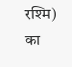रश्मि) का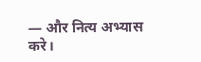— और नित्य अभ्यास करे।